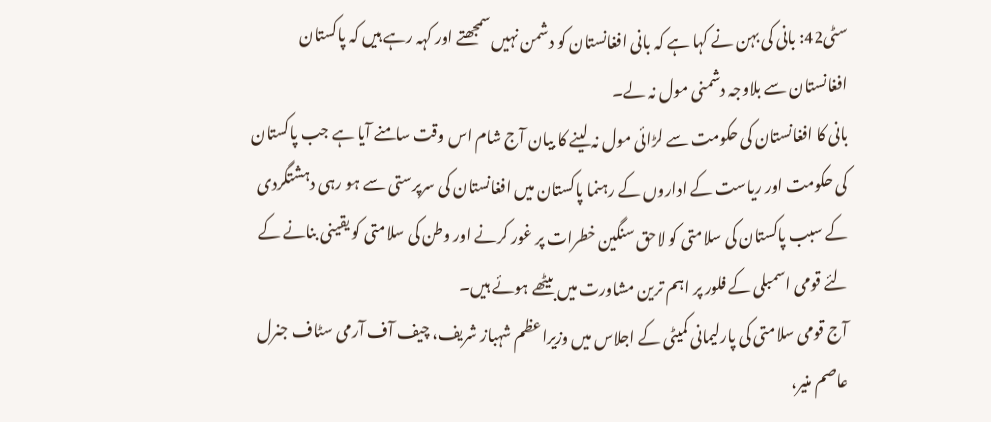سٹی42: بانی کی بہن نے کہا ہے کہ بانی افغانستان کو دشمن نہیں سمجھتے اور کہہ رہے ہیں کہ پاکستان افغانستان سے بلاوجہ دشمنی مول نہ لے۔
بانی کا افغانستان کی حکومت سے لڑائی مول نہ لینے کا بیان آج شام اس وقت سامنے آیا ہے جب پاکستان کی حکومت اور ریاست کے اداروں کے رہنما پاکستان میں افغانستان کی سرپرستی سے ہو رہی دہشتگردی کے سبب پاکستان کی سلامتی کو لاحق سنگین خطرات پر غور کرنے اور وطن کی سلامتی کو یقینی بنانے کے لئے قومی اسمبلی کے فلور پر اہم ترین مشاورت میں بیٹھے ہوئے ہیں۔
آج قومی سلامتی کی پارلیمانی کمیٹی کے اجلاس میں وزیراعظم شہباز شریف، چیف آف آرمی سٹاف جنرل عاصم منیر،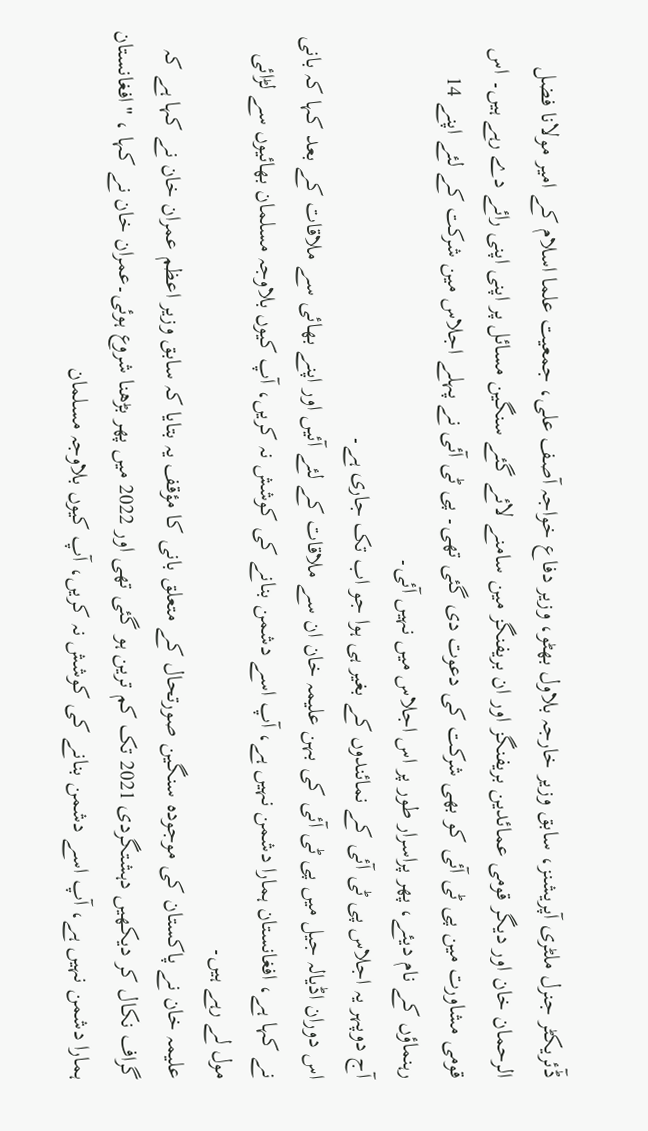ڈٓئریکٹر جنرل ملٹری آپریشنز، سابق وزیر خارجہ بلاول بھٹو، وزیر دفاع خواجہ آصف علی، جمعیت علما اسلام کے امیر مولانا فضل الرحمان خان اور دیگر قومی عمائدین بریفنگز اور ان بریفنگز مین سامنے لائے گئے سنگین مسائل پر اپنی اپنی رائے دے رہے ہیں۔ اس قومی مشاورت مین پی ٹی آئی کو بھی شرکت کی دعوت دی گئی تھی۔ پی ٹی آئی نے پہلے اجلاس مین شرکت کے لئے اپنے 14 رہنماؤں کے نام دیئے، پھر پراسرار طور پر اس اجلاس میں نہیں آئی۔
آج دوپہر یہ اجلاس پی ٹی آئی کے نمائندوں کے بغیر ہی ہوا جو اب تک جاری ہے۔
اس دوران اڈیالہ جیل میں پی ٹی آئی کی بہن علیمہ خان ان سے ملاقات کے لئے آئیں اور اپنے بھائی سے ملاقات کے بعد کہا کہ بانی نے کہا ہے، افغانستان ہمارا دشمن نہیں ہے، آپ اسے دشمن بنانے کی کوشش نہ کریں، آپ کیوں بلاوجہ مسلمان بھائیوں سے لڑائی مول لے رہے ہیں۔
علیمہ خان نے پاکستان کی موجودہ سنگین صورتحال کے متعلق بانی کا مؤقف یہ بتایا کہ سابق وزیر اعظم عمران خان نے کہا ہے کہ گراف نکال کر دیکھیں دہشتگردی 2021 تک کم ترین ہو گئی تھی اور 2022 میں پھر بڑھنا شروع ہوئی۔عمران خان نے کہا ، "افغانستان ہمارا دشمن نہیں ہے، آپ اسے دشمن بنانے کی کوشش نہ کریں، آپ کیوں بلاوجہ مسلمان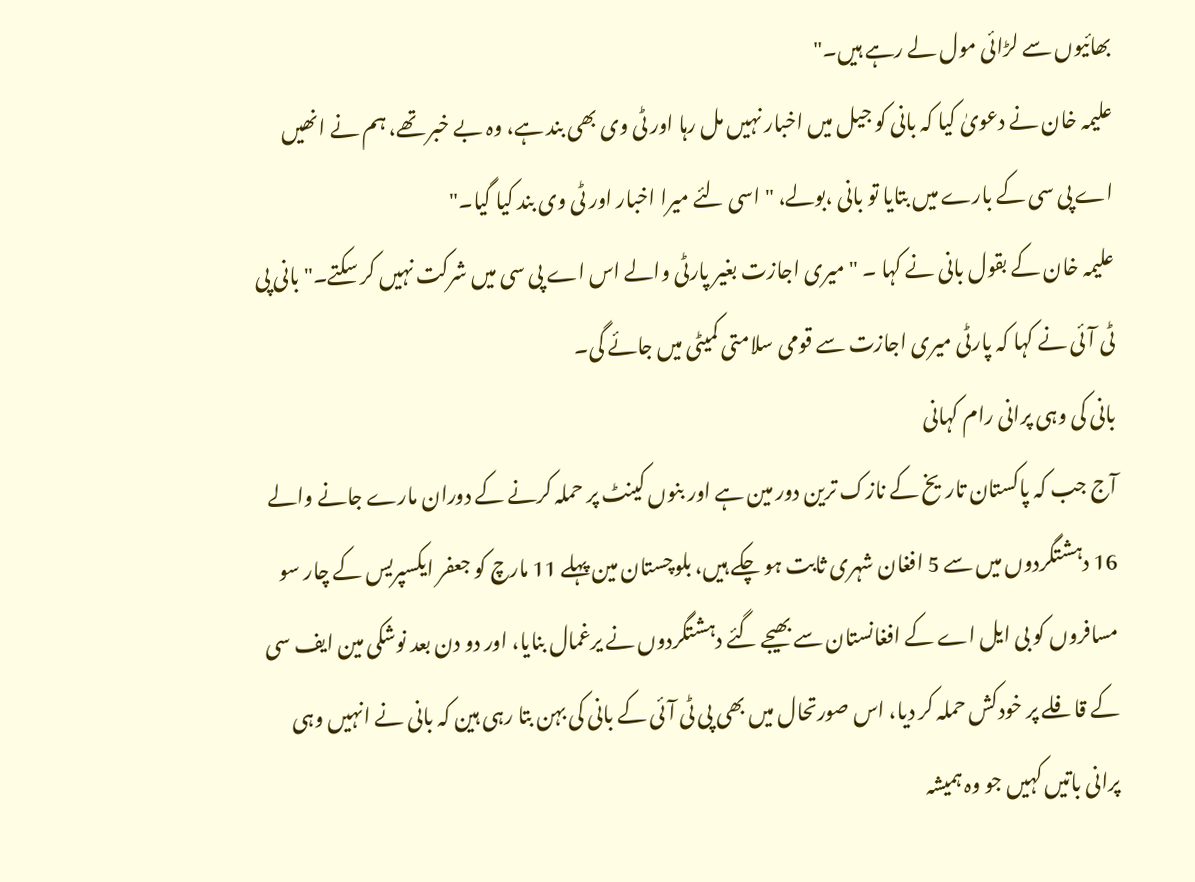بھائیوں سے لڑائی مول لے رہے ہیں۔"
علیمہ خان نے دعویٰ کیا کہ بانی کو جیل میں اخبار نہیں مل رہا اور ٹی وی بھی بند ہے، وہ بے خبر تھے، ہم نے انھیں اے پی سی کے بارے میں بتایا تو بانی ،بولے، " اسی لئے میرا اخبار اور ٹی وی بند کیا گیا۔"
علیمہ خان کے بقول بانی نے کہا ۔ "میری اجازت بغیر پارٹی والے اس اے پی سی میں شرکت نہیں کر سکتے۔"بانی پی ٹی آئی نے کہا کہ پارٹی میری اجازت سے قومی سلامتی کمیٹی میں جائے گی۔
بانی کی وہی پرانی رام کہانی
آج جب کہ پاکستان تاریخ کے نازک ترین دور مین ہے اور بنوں کینٹ پر حملہ کرنے کے دوران مارے جانے والے 16 دہشتگردوں میں سے 5 افغان شہری ثابت ہو چکے ہیں، بلوچستان مین پہلے 11 مارچ کو جعفر ایکسپریس کے چار سو مسافروں کو بی ایل اے کے افغانستان سے بھیجے گئے دہشتگردوں نے یرغمال بنایا، اور دو دن بعد نوشکی مین ایف سی کے قافلے پر خودکش حملہ کر دیا، اس صورتحال میں بھی پی ٹی آئی کے بانی کی بہن بتا رہی ہین کہ بانی نے انہیں وہی پرانی باتیں کہیں جو وہ ہمیشہ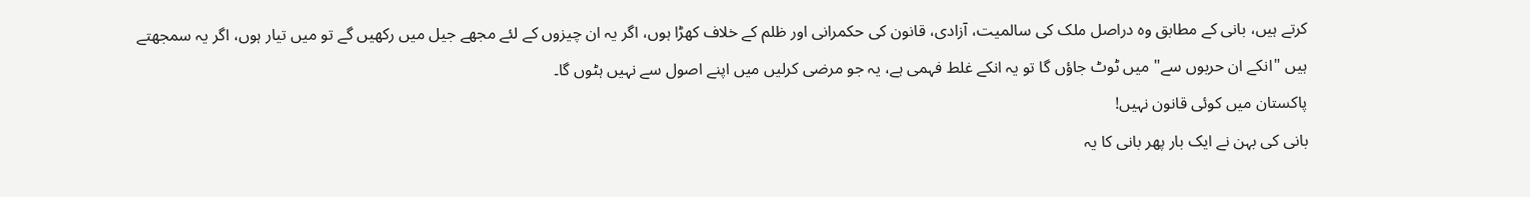کرتے ہیں، بانی کے مطابق وہ دراصل ملک کی سالمیت، آزادی، قانون کی حکمرانی اور ظلم کے خلاف کھڑا ہوں، اگر یہ ان چیزوں کے لئے مجھے جیل میں رکھیں گے تو میں تیار ہوں، اگر یہ سمجھتے ہیں "انکے ان حربوں سے" میں ٹوٹ جاؤں گا تو یہ انکے غلط فہمی ہے، یہ جو مرضی کرلیں میں اپنے اصول سے نہیں ہٹوں گا۔
پاکستان میں کوئی قانون نہیں!
بانی کی بہن نے ایک بار پھر بانی کا یہ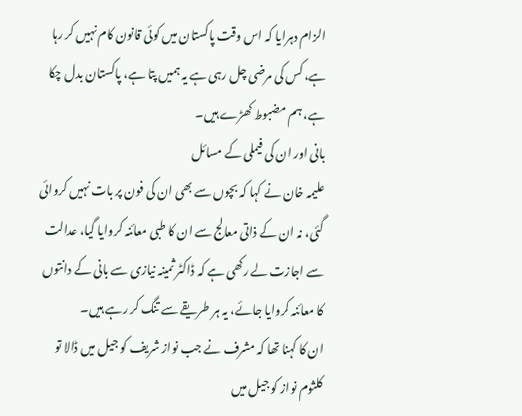الزام دہرایا کہ اس وقت پاکستان میں کوئی قانون کام نہیں کر رہا ہے، کس کی مرضی چل رہی ہے یہ ہمیں پتا ہے، پاکستان بدل چکا ہے، ہم مضبوط کھڑے ہیں۔
بانی اور ان کی فیملی کے مسائل
علیمہ خان نے کہا کہ بچوں سے بھی ان کی فون پر بات نہیں کروائی گئی، نہ ان کے ذاتی معالج سے ان کا طبی معائنہ کروایا گیا، عدالت سے اجازت لے رکھی ہے کہ ڈاکٹر ثمینہ نیازی سے بانی کے دانتوں کا معائنہ کروایا جائے، یہ ہر طریقے سے تنگ کر رہے ہیں۔
ان کا کہنا تھا کہ مشرف نے جب نواز شریف کو جیل میں ڈالا تو کلثوم نواز کو جیل میں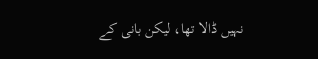نہیں ڈالا تھا، لیکن بانی کے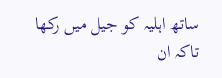ساتھ اہلیہ کو جیل میں رکھا تاکہ ان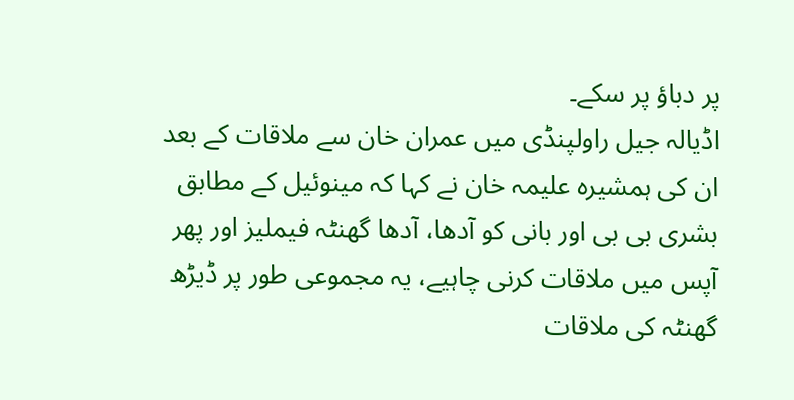پر دباؤ پر سکے۔
اڈیالہ جیل راولپنڈی میں عمران خان سے ملاقات کے بعد ان کی ہمشیرہ علیمہ خان نے کہا کہ مینوئیل کے مطابق بشری بی بی اور بانی کو آدھا، آدھا گھنٹہ فیملیز اور پھر آپس میں ملاقات کرنی چاہیے، یہ مجموعی طور پر ڈیڑھ گھنٹہ کی ملاقات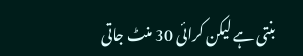بنتی ہے لیکن کرائی 30 منٹ جاتی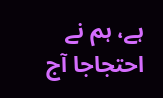ہے، ہم نے احتجاجا آج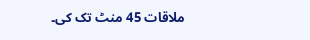ملاقات 45 منٹ تک کی۔